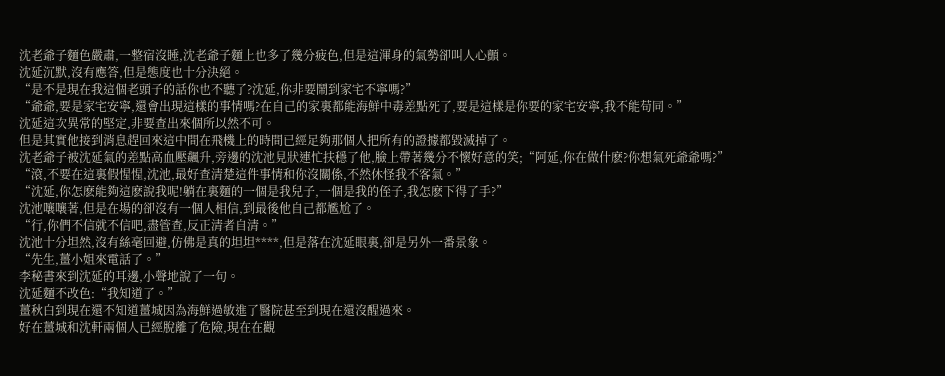沈老爺子麵色嚴肅,一整宿沒睡,沈老爺子麵上也多了幾分疲色,但是這渾身的氣勢卻叫人心顫。
沈延沉默,沒有應答,但是態度也十分決絕。
“是不是現在我這個老頭子的話你也不聽了?沈延,你非要鬧到家宅不寧嗎?”
“爺爺,要是家宅安寧,還會出現這樣的事情嗎?在自己的家裏都能海鮮中毒差點死了,要是這樣是你要的家宅安寧,我不能苟同。”
沈延這次異常的堅定,非要查出來個所以然不可。
但是其實他接到消息趕回來這中間在飛機上的時間已經足夠那個人把所有的證據都毀滅掉了。
沈老爺子被沈延氣的差點高血壓飆升,旁邊的沈池見狀連忙扶穩了他,臉上帶著幾分不懷好意的笑;“阿延,你在做什麽?你想氣死爺爺嗎?”
“滾,不要在這裏假惺惺,沈池,最好查清楚這件事情和你沒關係,不然休怪我不客氣。”
“沈延,你怎麽能夠這麽說我呢!躺在裏麵的一個是我兒子,一個是我的侄子,我怎麽下得了手?”
沈池嚷嚷著,但是在場的卻沒有一個人相信,到最後他自己都尷尬了。
“行,你們不信就不信吧,盡管查,反正清者自清。”
沈池十分坦然,沒有絲毫回避,仿佛是真的坦坦****,但是落在沈延眼裏,卻是另外一番景象。
“先生,薑小姐來電話了。”
李秘書來到沈延的耳邊,小聲地說了一句。
沈延麵不改色:“我知道了。”
薑秋白到現在還不知道薑城因為海鮮過敏進了醫院甚至到現在還沒醒過來。
好在薑城和沈軒兩個人已經脫離了危險,現在在觀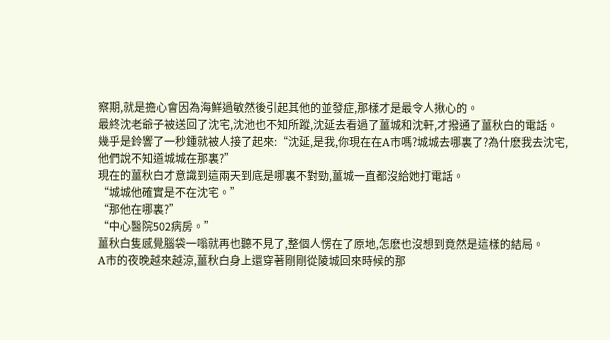察期,就是擔心會因為海鮮過敏然後引起其他的並發症,那樣才是最令人揪心的。
最終沈老爺子被送回了沈宅,沈池也不知所蹤,沈延去看過了薑城和沈軒,才撥通了薑秋白的電話。
幾乎是鈴響了一秒鍾就被人接了起來:“沈延,是我,你現在在A市嗎?城城去哪裏了?為什麽我去沈宅,他們說不知道城城在那裏?”
現在的薑秋白才意識到這兩天到底是哪裏不對勁,薑城一直都沒給她打電話。
“城城他確實是不在沈宅。”
“那他在哪裏?”
“中心醫院502病房。”
薑秋白隻感覺腦袋一嗡就再也聽不見了,整個人愣在了原地,怎麽也沒想到竟然是這樣的結局。
A市的夜晚越來越涼,薑秋白身上還穿著剛剛從陵城回來時候的那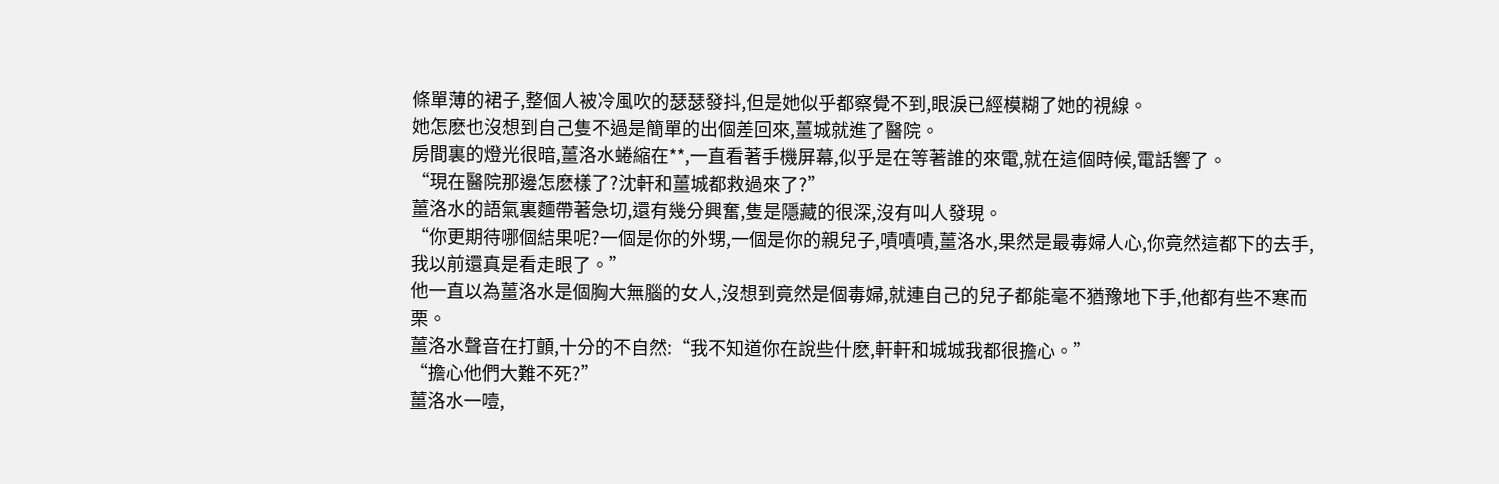條單薄的裙子,整個人被冷風吹的瑟瑟發抖,但是她似乎都察覺不到,眼淚已經模糊了她的視線。
她怎麽也沒想到自己隻不過是簡單的出個差回來,薑城就進了醫院。
房間裏的燈光很暗,薑洛水蜷縮在**,一直看著手機屏幕,似乎是在等著誰的來電,就在這個時候,電話響了。
“現在醫院那邊怎麽樣了?沈軒和薑城都救過來了?”
薑洛水的語氣裏麵帶著急切,還有幾分興奮,隻是隱藏的很深,沒有叫人發現。
“你更期待哪個結果呢?一個是你的外甥,一個是你的親兒子,嘖嘖嘖,薑洛水,果然是最毒婦人心,你竟然這都下的去手,我以前還真是看走眼了。”
他一直以為薑洛水是個胸大無腦的女人,沒想到竟然是個毒婦,就連自己的兒子都能毫不猶豫地下手,他都有些不寒而栗。
薑洛水聲音在打顫,十分的不自然:“我不知道你在說些什麽,軒軒和城城我都很擔心。”
“擔心他們大難不死?”
薑洛水一噎,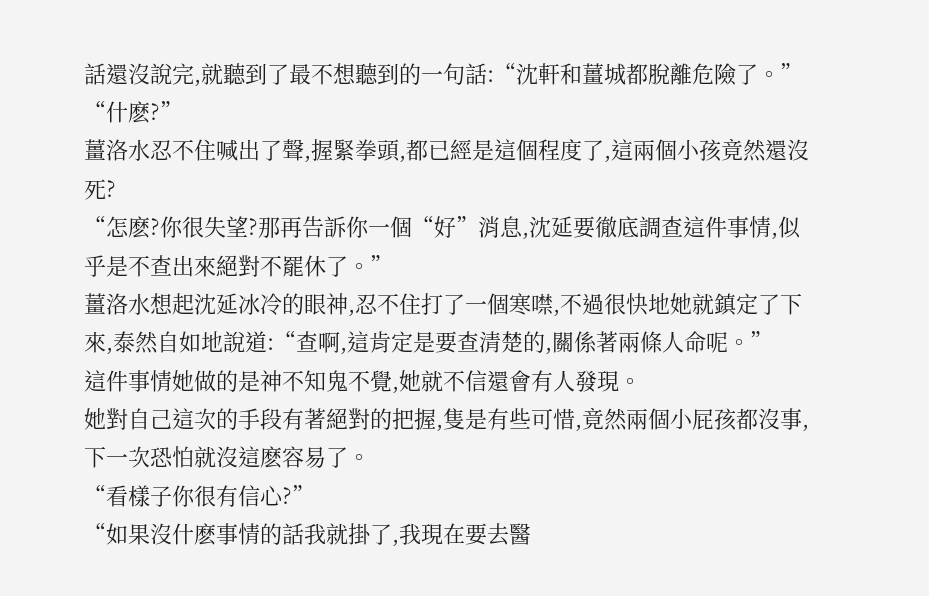話還沒說完,就聽到了最不想聽到的一句話:“沈軒和薑城都脫離危險了。”
“什麽?”
薑洛水忍不住喊出了聲,握緊拳頭,都已經是這個程度了,這兩個小孩竟然還沒死?
“怎麽?你很失望?那再告訴你一個“好”消息,沈延要徹底調查這件事情,似乎是不查出來絕對不罷休了。”
薑洛水想起沈延冰冷的眼神,忍不住打了一個寒噤,不過很快地她就鎮定了下來,泰然自如地說道:“查啊,這肯定是要查清楚的,關係著兩條人命呢。”
這件事情她做的是神不知鬼不覺,她就不信還會有人發現。
她對自己這次的手段有著絕對的把握,隻是有些可惜,竟然兩個小屁孩都沒事,下一次恐怕就沒這麽容易了。
“看樣子你很有信心?”
“如果沒什麽事情的話我就掛了,我現在要去醫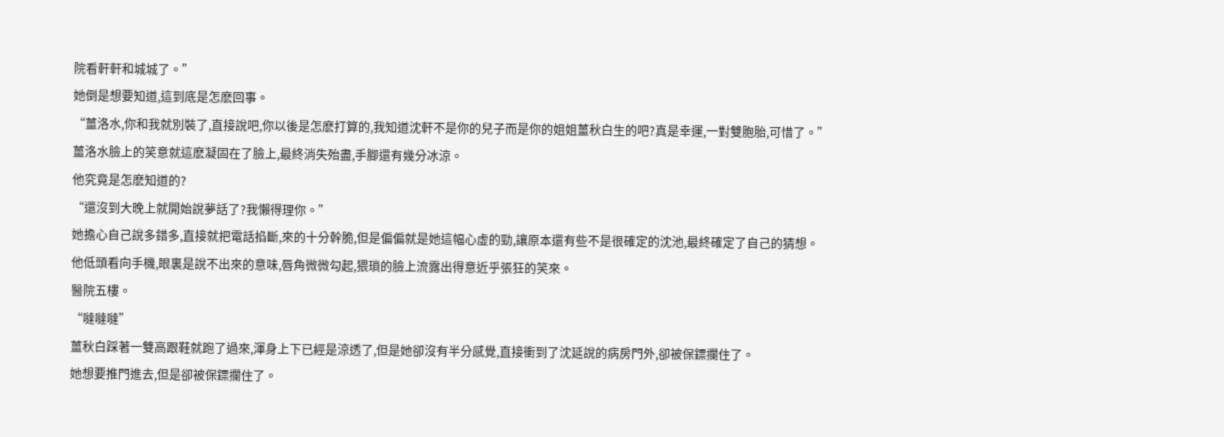院看軒軒和城城了。”
她倒是想要知道,這到底是怎麽回事。
“薑洛水,你和我就別裝了,直接說吧,你以後是怎麽打算的,我知道沈軒不是你的兒子而是你的姐姐薑秋白生的吧?真是幸運,一對雙胞胎,可惜了。”
薑洛水臉上的笑意就這麽凝固在了臉上,最終消失殆盡,手腳還有幾分冰涼。
他究竟是怎麽知道的?
“還沒到大晚上就開始說夢話了?我懶得理你。”
她擔心自己說多錯多,直接就把電話掐斷,來的十分幹脆,但是偏偏就是她這幅心虛的勁,讓原本還有些不是很確定的沈池,最終確定了自己的猜想。
他低頭看向手機,眼裏是說不出來的意味,唇角微微勾起,猥瑣的臉上流露出得意近乎張狂的笑來。
醫院五樓。
“噠噠噠”
薑秋白踩著一雙高跟鞋就跑了過來,渾身上下已經是涼透了,但是她卻沒有半分感覺,直接衝到了沈延說的病房門外,卻被保鏢攔住了。
她想要推門進去,但是卻被保鏢攔住了。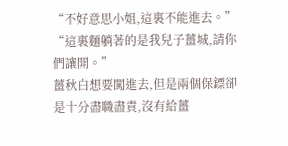“不好意思小姐,這裏不能進去。”
“這裏麵躺著的是我兒子薑城,請你們讓開。”
薑秋白想要闖進去,但是兩個保鏢卻是十分盡職盡責,沒有給薑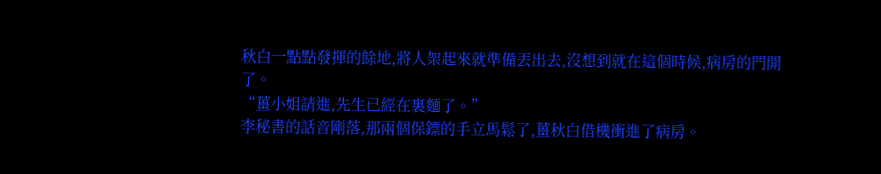秋白一點點發揮的餘地,將人架起來就準備丟出去,沒想到就在這個時候,病房的門開了。
“薑小姐請進,先生已經在裏麵了。”
李秘書的話音剛落,那兩個保鏢的手立馬鬆了,薑秋白借機衝進了病房。